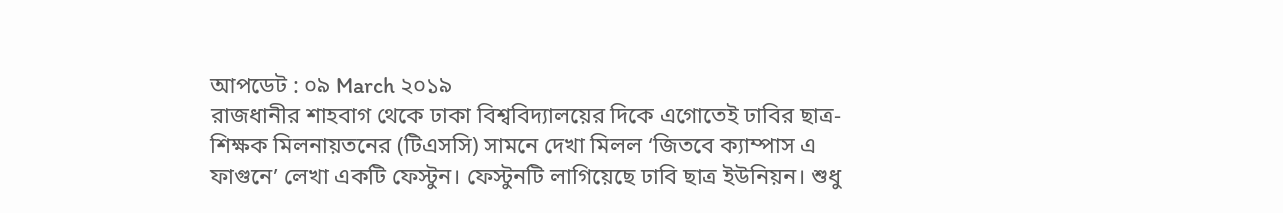আপডেট : ০৯ March ২০১৯
রাজধানীর শাহবাগ থেকে ঢাকা বিশ্ববিদ্যালয়ের দিকে এগোতেই ঢাবির ছাত্র-শিক্ষক মিলনায়তনের (টিএসসি) সামনে দেখা মিলল ‘জিতবে ক্যাম্পাস এ ফাগুনে’ লেখা একটি ফেস্টুন। ফেস্টুনটি লাগিয়েছে ঢাবি ছাত্র ইউনিয়ন। শুধু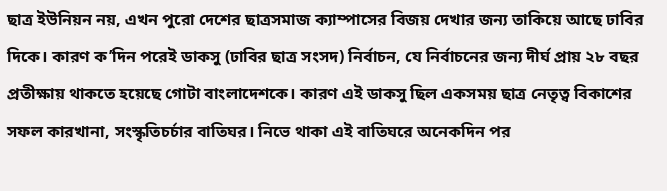ছাত্র ইউনিয়ন নয়, এখন পুরো দেশের ছাত্রসমাজ ক্যাম্পাসের বিজয় দেখার জন্য তাকিয়ে আছে ঢাবির দিকে। কারণ ক’দিন পরেই ডাকসু (ঢাবির ছাত্র সংসদ) নির্বাচন, যে নির্বাচনের জন্য দীর্ঘ প্রায় ২৮ বছর প্রতীক্ষায় থাকতে হয়েছে গোটা বাংলাদেশকে। কারণ এই ডাকসু ছিল একসময় ছাত্র নেতৃত্ব বিকাশের সফল কারখানা, সংস্কৃতিচর্চার বাতিঘর। নিভে থাকা এই বাতিঘরে অনেকদিন পর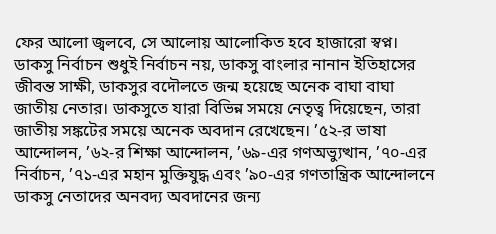ফের আলো জ্বলবে, সে আলোয় আলোকিত হবে হাজারো স্বপ্ন। ডাকসু নির্বাচন শুধুই নির্বাচন নয়, ডাকসু বাংলার নানান ইতিহাসের জীবন্ত সাক্ষী, ডাকসুর বদৌলতে জন্ম হয়েছে অনেক বাঘা বাঘা জাতীয় নেতার। ডাকসুতে যারা বিভিন্ন সময়ে নেতৃত্ব দিয়েছেন, তারা জাতীয় সঙ্কটের সময়ে অনেক অবদান রেখেছেন। ’৫২-র ভাষা আন্দোলন, ’৬২-র শিক্ষা আন্দোলন, ’৬৯-এর গণঅভ্যুত্থান, ’৭০-এর নির্বাচন, ’৭১-এর মহান মুক্তিযুদ্ধ এবং ’৯০-এর গণতান্ত্রিক আন্দোলনে ডাকসু নেতাদের অনবদ্য অবদানের জন্য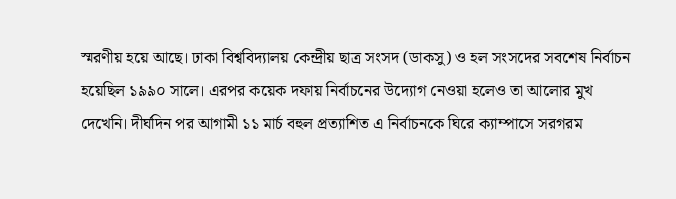স্মরণীয় হয়ে আছে। ঢাকা বিশ্ববিদ্যালয় কেন্দ্রীয় ছাত্র সংসদ (ডাকসু) ও হল সংসদের সবশেষ নির্বাচন হয়েছিল ১৯৯০ সালে। এরপর কয়েক দফায় নির্বাচনের উদ্যোগ নেওয়া হলেও তা আলোর মুখ দেখেনি। দীর্ঘদিন পর আগামী ১১ মার্চ বহুল প্রত্যাশিত এ নির্বাচনকে ঘিরে ক্যাম্পাসে সরগরম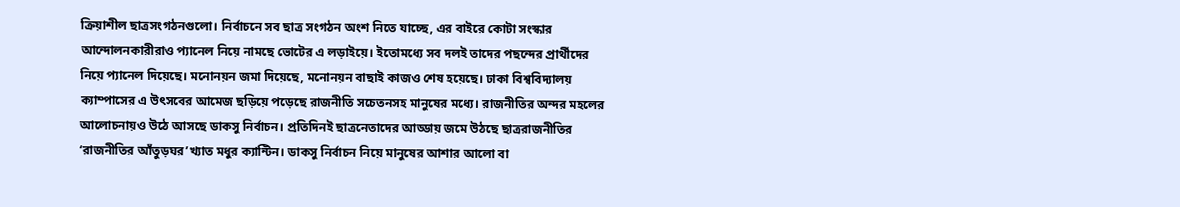ক্রিয়াশীল ছাত্রসংগঠনগুলো। নির্বাচনে সব ছাত্র সংগঠন অংশ নিতে যাচ্ছে, এর বাইরে কোটা সংস্কার আন্দোলনকারীরাও প্যানেল নিয়ে নামছে ভোটের এ লড়াইয়ে। ইতোমধ্যে সব দলই তাদের পছন্দের প্রার্থীদের নিয়ে প্যানেল দিয়েছে। মনোনয়ন জমা দিয়েছে, মনোনয়ন বাছাই কাজও শেষ হয়েছে। ঢাকা বিশ্ববিদ্যালয় ক্যাম্পাসের এ উৎসবের আমেজ ছড়িয়ে পড়েছে রাজনীতি সচেতনসহ মানুষের মধ্যে। রাজনীতির অন্দর মহলের আলোচনায়ও উঠে আসছে ডাকসু নির্বাচন। প্রতিদিনই ছাত্রনেতাদের আড্ডায় জমে উঠছে ছাত্ররাজনীতির ‘রাজনীতির আঁতুড়ঘর’খ্যাত মধুর ক্যান্টিন। ডাকসু নির্বাচন নিয়ে মানুষের আশার আলো বা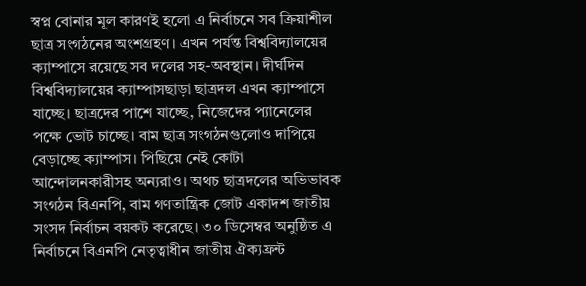স্বপ্ন বোনার মূল কারণই হলো এ নির্বাচনে সব ক্রিয়াশীল ছাত্র সংগঠনের অংশগ্রহণ। এখন পর্যন্ত বিশ্ববিদ্যালয়ের ক্যাম্পাসে রয়েছে সব দলের সহ-অবস্থান। দীর্ঘদিন বিশ্ববিদ্যালয়ের ক্যাম্পাসছাড়া ছাত্রদল এখন ক্যাম্পাসে যাচ্ছে। ছাত্রদের পাশে যাচ্ছে, নিজেদের প্যানেলের পক্ষে ভোট চাচ্ছে। বাম ছাত্র সংগঠনগুলোও দাপিয়ে বেড়াচ্ছে ক্যাম্পাস। পিছিয়ে নেই কোটা আন্দোলনকারীসহ অন্যরাও। অথচ ছাত্রদলের অভিভাবক সংগঠন বিএনপি, বাম গণতান্ত্রিক জোট একাদশ জাতীয় সংসদ নির্বাচন বয়কট করেছে। ৩০ ডিসেম্বর অনুষ্ঠিত এ নির্বাচনে বিএনপি নেতৃত্বাধীন জাতীয় ঐক্যফ্রন্ট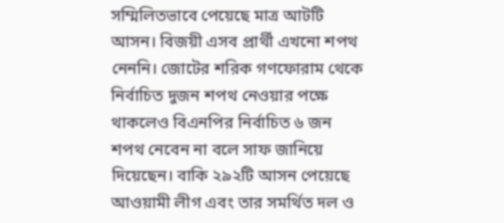সম্মিলিতভাবে পেয়েছে মাত্র আটটি আসন। বিজয়ী এসব প্রার্থী এখনো শপথ নেননি। জোটের শরিক গণফোরাম থেকে নির্বাচিত দুজন শপথ নেওয়ার পক্ষে থাকলেও বিএনপির নির্বাচিত ৬ জন শপথ নেবেন না বলে সাফ জানিয়ে দিয়েছেন। বাকি ২৯২টি আসন পেয়েছে আওয়ামী লীগ এবং তার সমর্থিত দল ও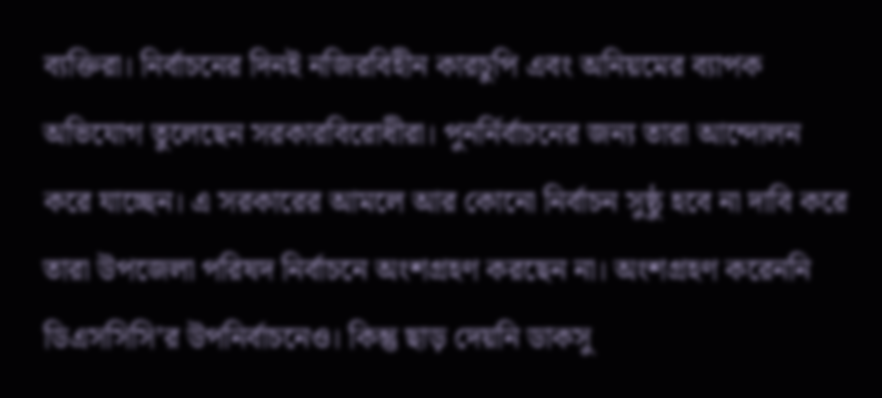ব্যক্তিরা। নির্বাচনের দিনই নজিরবিহীন কারচুপি এবং অনিয়মের ব্যাপক অভিযোগ তুলেছেন সরকারবিরোধীরা। পুনর্নির্বাচনের জন্য তারা আন্দোলন করে যাচ্ছেন। এ সরকারের আমলে আর কোনো নির্বাচন সুষ্ঠু হবে না দাবি করে তারা উপজেলা পরিষদ নির্বাচনে অংশগ্রহণ করছেন না। অংশগ্রহণ করেননি ডিএসসিসি’র উপনির্বাচনেও। কিন্তু ছাড় দেয়নি ডাকসু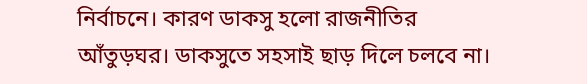নির্বাচনে। কারণ ডাকসু হলো রাজনীতির আঁতুড়ঘর। ডাকসুতে সহসাই ছাড় দিলে চলবে না।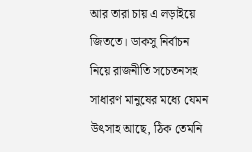আর তারা চায় এ লড়াইয়ে জিততে। ডাকসু নির্বাচন নিয়ে রাজনীতি সচেতনসহ সাধারণ মানুষের মধ্যে যেমন উৎসাহ আছে, ঠিক তেমনি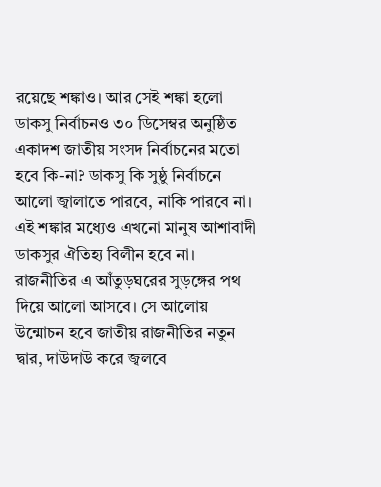রয়েছে শঙ্কাও। আর সেই শঙ্কা হলো ডাকসু নির্বাচনও ৩০ ডিসেম্বর অনুষ্ঠিত একাদশ জাতীয় সংসদ নির্বাচনের মতো হবে কি-না? ডাকসু কি সুষ্ঠু নির্বাচনে আলো জ্বালাতে পারবে, নাকি পারবে না। এই শঙ্কার মধ্যেও এখনো মানুষ আশাবাদী ডাকসুর ঐতিহ্য বিলীন হবে না। রাজনীতির এ আঁতুড়ঘরের সুড়ঙ্গের পথ দিয়ে আলো আসবে। সে আলোয় উন্মোচন হবে জাতীয় রাজনীতির নতুন দ্বার, দাউদাউ করে জ্বলবে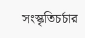সংস্কৃতিচর্চার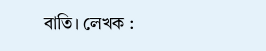বাতি। লেখক :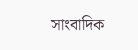সাংবাদিক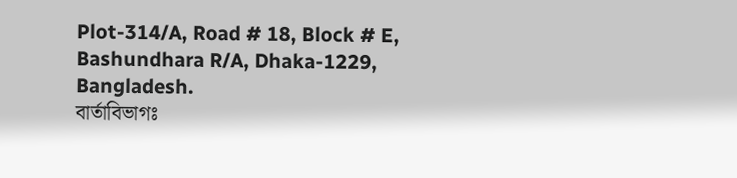Plot-314/A, Road # 18, Block # E, Bashundhara R/A, Dhaka-1229, Bangladesh.
বার্তাবিভাগঃ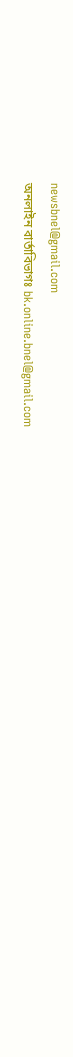newsbnel@gmail.com
অনলাইন বার্তাবিভাগঃ bk.online.bnel@gmail.com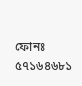ফোনঃ ৫৭১৬৪৬৮১